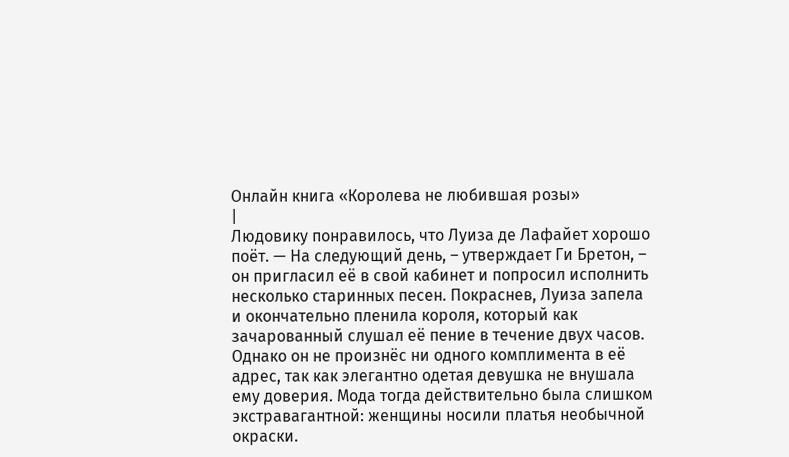Онлайн книга «Королева не любившая розы»
|
Людовику понравилось, что Луиза де Лафайет хорошо поёт. — На следующий день, – утверждает Ги Бретон, – он пригласил её в свой кабинет и попросил исполнить несколько старинных песен. Покраснев, Луиза запела и окончательно пленила короля, который как зачарованный слушал её пение в течение двух часов. Однако он не произнёс ни одного комплимента в её адрес, так как элегантно одетая девушка не внушала ему доверия. Мода тогда действительно была слишком экстравагантной: женщины носили платья необычной окраски.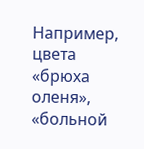Например, цвета «брюха оленя», «больной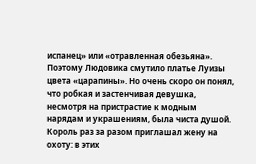испанец» или «отравленная обезьяна». Поэтому Людовика смутило платье Луизы цвета «царапины». Но очень скоро он понял, что робкая и застенчивая девушка, несмотря на пристрастие к модным нарядам и украшениям, была чиста душой. Король раз за разом приглашал жену на охоту: в этих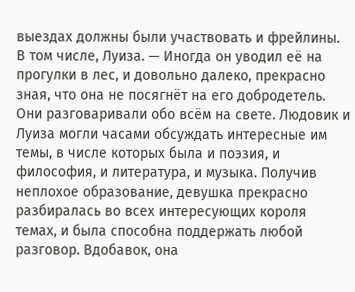выездах должны были участвовать и фрейлины. В том числе, Луиза. — Иногда он уводил её на прогулки в лес, и довольно далеко, прекрасно зная, что она не посягнёт на его добродетель. Они разговаривали обо всём на свете. Людовик и Луиза могли часами обсуждать интересные им темы, в числе которых была и поэзия, и философия, и литература, и музыка. Получив неплохое образование, девушка прекрасно разбиралась во всех интересующих короля темах, и была способна поддержать любой разговор. Вдобавок, она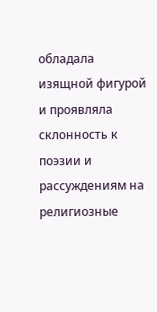обладала изящной фигурой и проявляла склонность к поэзии и рассуждениям на религиозные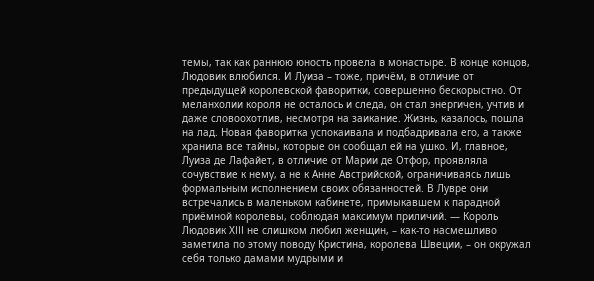темы, так как раннюю юность провела в монастыре. В конце концов, Людовик влюбился. И Луиза – тоже, причём, в отличие от предыдущей королевской фаворитки, совершенно бескорыстно. От меланхолии короля не осталось и следа, он стал энергичен, учтив и даже словоохотлив, несмотря на заикание. Жизнь, казалось, пошла на лад. Новая фаворитка успокаивала и подбадривала его, а также хранила все тайны, которые он сообщал ей на ушко. И, главное, Луиза де Лафайет, в отличие от Марии де Отфор, проявляла сочувствие к нему, а не к Анне Австрийской, ограничиваясь лишь формальным исполнением своих обязанностей. В Лувре они встречались в маленьком кабинете, примыкавшем к парадной приёмной королевы, соблюдая максимум приличий. — Король Людовик ХIII не слишком любил женщин, – как-то насмешливо заметила по этому поводу Кристина, королева Швеции, – он окружал себя только дамами мудрыми и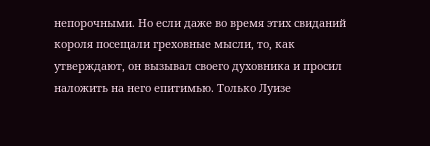непорочными. Но если даже во время этих свиданий короля посещали греховные мысли, то, как утверждают, он вызывал своего духовника и просил наложить на него епитимью. Только Луизе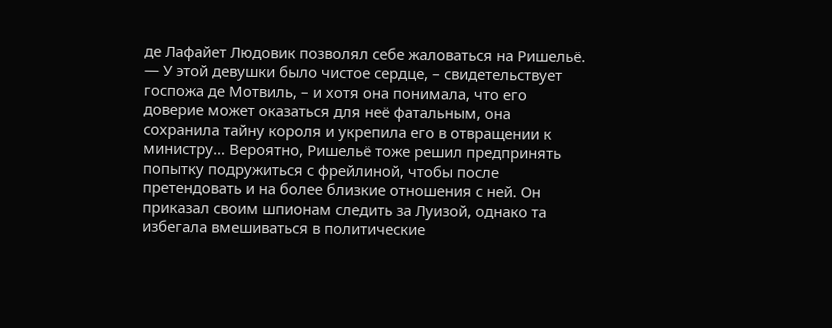де Лафайет Людовик позволял себе жаловаться на Ришельё. — У этой девушки было чистое сердце, – свидетельствует госпожа де Мотвиль, – и хотя она понимала, что его доверие может оказаться для неё фатальным, она сохранила тайну короля и укрепила его в отвращении к министру… Вероятно, Ришельё тоже решил предпринять попытку подружиться с фрейлиной, чтобы после претендовать и на более близкие отношения с ней. Он приказал своим шпионам следить за Луизой, однако та избегала вмешиваться в политические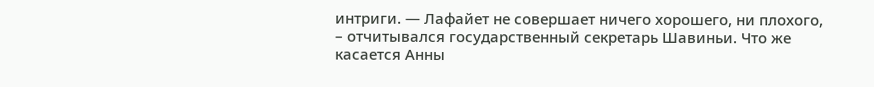интриги. — Лафайет не совершает ничего хорошего, ни плохого, – отчитывался государственный секретарь Шавиньи. Что же касается Анны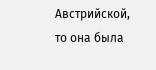Австрийской, то она была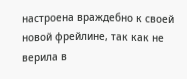настроена враждебно к своей новой фрейлине, так как не верила в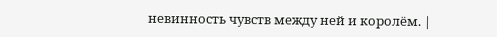невинность чувств между ней и королём. |